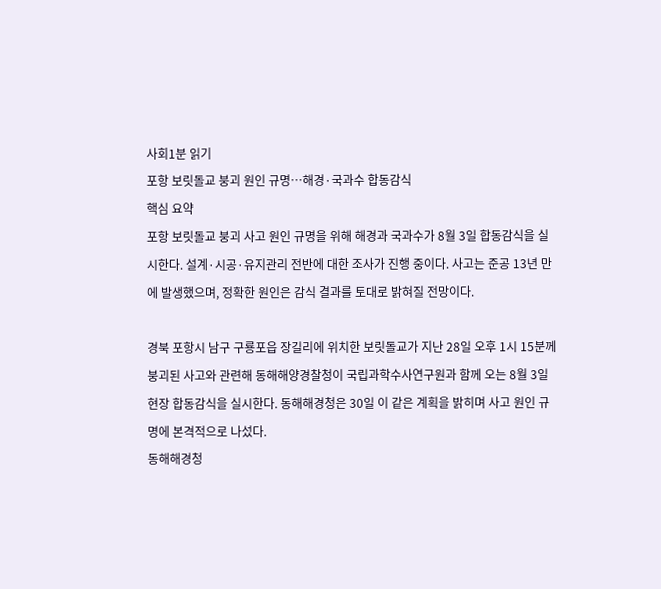사회1분 읽기
포항 보릿돌교 붕괴 원인 규명…해경·국과수 합동감식
핵심 요약
포항 보릿돌교 붕괴 사고 원인 규명을 위해 해경과 국과수가 8월 3일 합동감식을 실시한다. 설계·시공·유지관리 전반에 대한 조사가 진행 중이다. 사고는 준공 13년 만에 발생했으며, 정확한 원인은 감식 결과를 토대로 밝혀질 전망이다.

경북 포항시 남구 구룡포읍 장길리에 위치한 보릿돌교가 지난 28일 오후 1시 15분께 붕괴된 사고와 관련해 동해해양경찰청이 국립과학수사연구원과 함께 오는 8월 3일 현장 합동감식을 실시한다. 동해해경청은 30일 이 같은 계획을 밝히며 사고 원인 규명에 본격적으로 나섰다.
동해해경청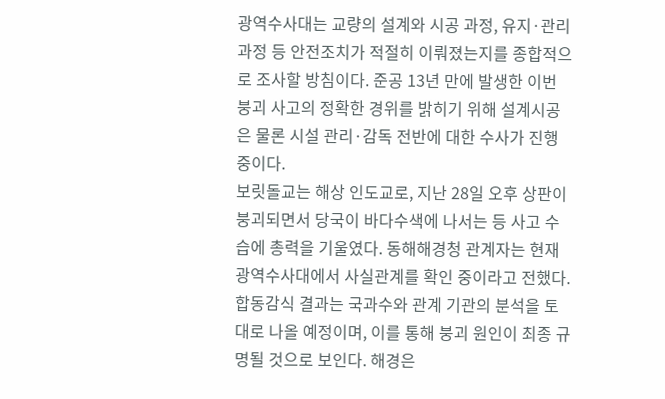광역수사대는 교량의 설계와 시공 과정, 유지·관리 과정 등 안전조치가 적절히 이뤄졌는지를 종합적으로 조사할 방침이다. 준공 13년 만에 발생한 이번 붕괴 사고의 정확한 경위를 밝히기 위해 설계시공은 물론 시설 관리·감독 전반에 대한 수사가 진행 중이다.
보릿돌교는 해상 인도교로, 지난 28일 오후 상판이 붕괴되면서 당국이 바다수색에 나서는 등 사고 수습에 총력을 기울였다. 동해해경청 관계자는 현재 광역수사대에서 사실관계를 확인 중이라고 전했다.
합동감식 결과는 국과수와 관계 기관의 분석을 토대로 나올 예정이며, 이를 통해 붕괴 원인이 최종 규명될 것으로 보인다. 해경은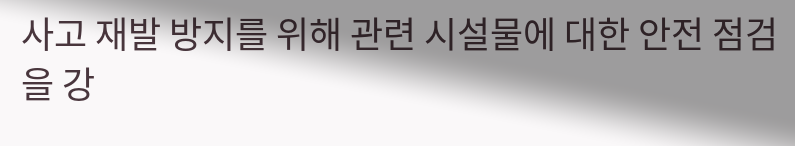사고 재발 방지를 위해 관련 시설물에 대한 안전 점검을 강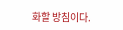화할 방침이다.